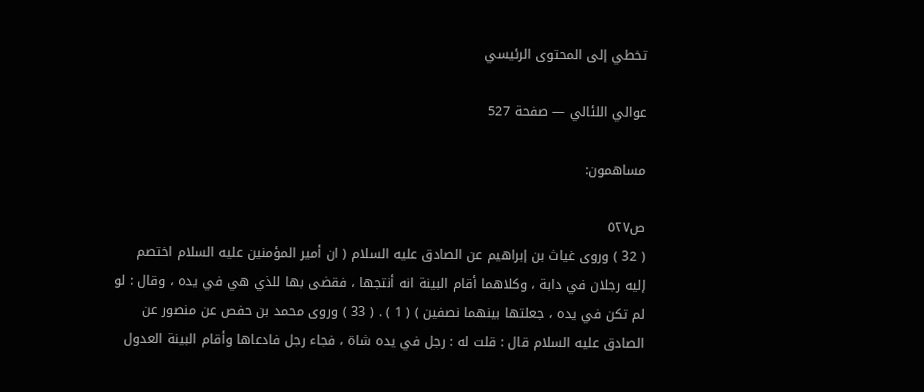تخطي إلى المحتوى الرئيسي

عوالي اللئالي — صفحة 527

مساهمون:

ص٥٢٧
( 32 ) وروى غياث بن إبراهيم عن الصادق عليه السلام ( ان أمير المؤمنين عليه السلام اختصم إليه رجلان في دابة ، وكلاهما أقام البينة انه أنتجها ، فقضى بها للذي هي في يده ، وقال : لو لم تكن في يده ، جعلتها بينهما نصفين ) ( 1 ) . ( 33 ) وروى محمد بن حفص عن منصور عن الصادق عليه السلام قال : قلت له : رجل في يده شاة ، فجاء رجل فادعاها وأقام البينة العدول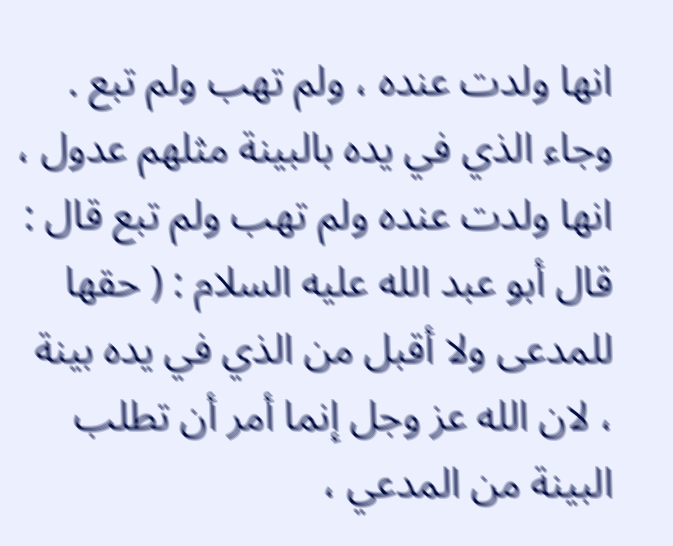انها ولدت عنده ، ولم تهب ولم تبع . وجاء الذي في يده بالبينة مثلهم عدول ، انها ولدت عنده ولم تهب ولم تبع قال : قال أبو عبد الله عليه السلام : ( حقها للمدعى ولا أقبل من الذي في يده بينة ، لان الله عز وجل إنما أمر أن تطلب البينة من المدعي ،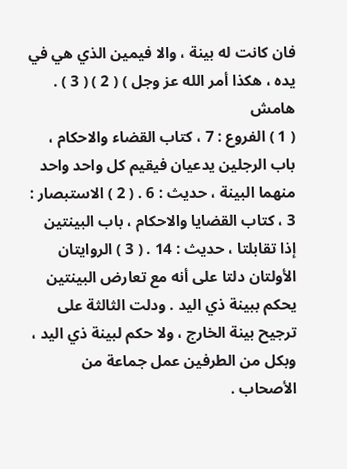فان كانت له بينة ، والا فيمين الذي هي في يده ، هكذا أمر الله عز وجل ) ( 2 ) ( 3 ) .
هامش
( 1 ) الفروع : 7 ، كتاب القضاء والاحكام ، باب الرجلين يدعيان فيقيم كل واحد واحد منهما البينة ، حديث : 6 . ( 2 ) الاستبصار : 3 ، كتاب القضايا والاحكام ، باب البينتين إذا تقابلتا ، حديث : 14 . ( 3 ) الروايتان الأولتان دلتا على أنه مع تعارض البينتين يحكم ببينة ذي اليد . ودلت الثالثة على ترجيح بينة الخارج ، ولا حكم لبينة ذي اليد ، وبكل من الطرفين عمل جماعة من الأصحاب .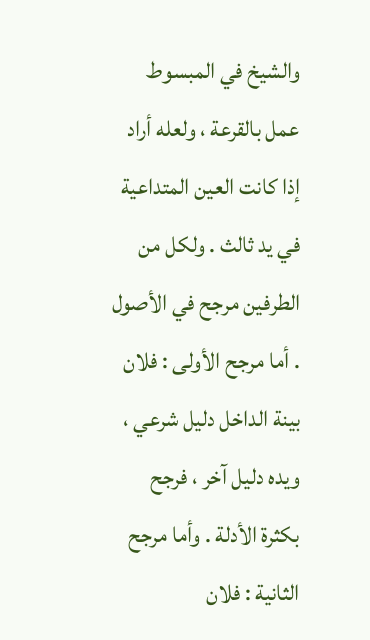والشيخ في المبسوط عمل بالقرعة ، ولعله أراد إذا كانت العين المتداعية في يد ثالث . ولكل من الطرفين مرجح في الأصول . أما مرجح الأولى : فلان بينة الداخل دليل شرعي ، ويده دليل آخر ، فرجح بكثرة الأدلة . وأما مرجح الثانية : فلان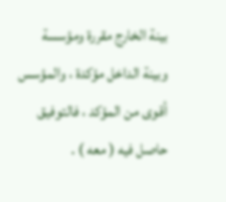بينة الخارج مقررة ومؤسسة وبينة الداخل مؤكدة ، والمؤسس أقوى من المؤكد ، فالتوفيق حاصل فيه ( معه ) .